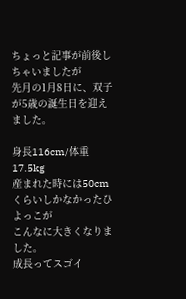ちょっと記事が前後しちゃいましたが
先月の1月8日に、双子が5歳の誕生日を迎えました。

身長116cm/体重17.5kg
産まれた時には50cmくらいしかなかったひよっこが
こんなに大きくなりました。
成長ってスゴイ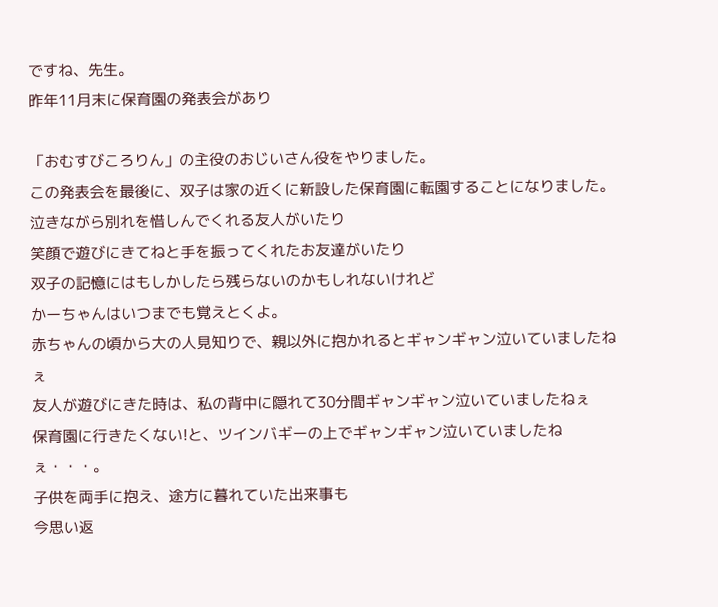ですね、先生。
昨年11月末に保育園の発表会があり

「おむすびころりん」の主役のおじいさん役をやりました。
この発表会を最後に、双子は家の近くに新設した保育園に転園することになりました。
泣きながら別れを惜しんでくれる友人がいたり
笑顔で遊びにきてねと手を振ってくれたお友達がいたり
双子の記憶にはもしかしたら残らないのかもしれないけれど
かーちゃんはいつまでも覚えとくよ。
赤ちゃんの頃から大の人見知りで、親以外に抱かれるとギャンギャン泣いていましたねぇ
友人が遊びにきた時は、私の背中に隠れて30分間ギャンギャン泣いていましたねぇ
保育園に行きたくない!と、ツインバギーの上でギャンギャン泣いていましたねぇ・・・。
子供を両手に抱え、途方に暮れていた出来事も
今思い返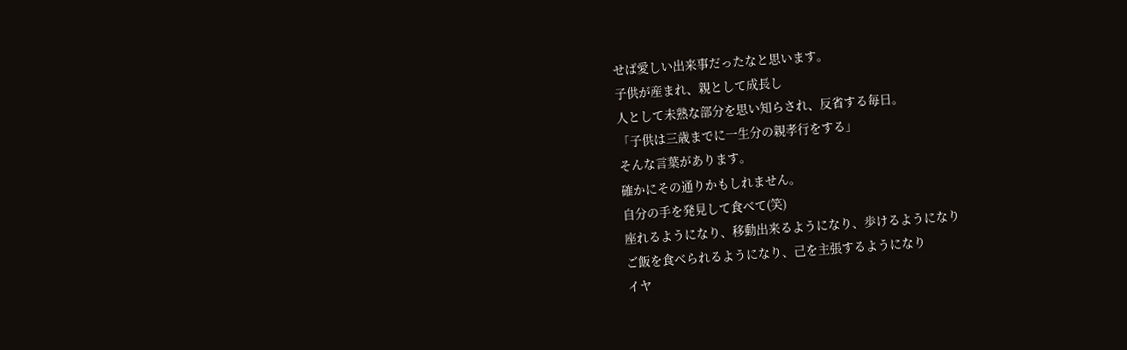せば愛しい出来事だったなと思います。
子供が産まれ、親として成長し
人として未熟な部分を思い知らされ、反省する毎日。
「子供は三歳までに一生分の親孝行をする」
そんな言葉があります。
確かにその通りかもしれません。
自分の手を発見して食べて(笑)
座れるようになり、移動出来るようになり、歩けるようになり
ご飯を食べられるようになり、己を主張するようになり
イヤ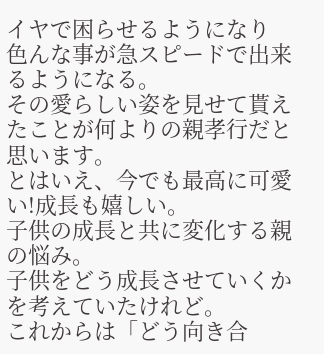イヤで困らせるようになり
色んな事が急スピードで出来るようになる。
その愛らしい姿を見せて貰えたことが何よりの親孝行だと思います。
とはいえ、今でも最高に可愛い!成長も嬉しい。
子供の成長と共に変化する親の悩み。
子供をどう成長させていくかを考えていたけれど。
これからは「どう向き合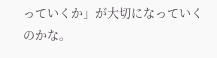っていくか」が大切になっていくのかな。